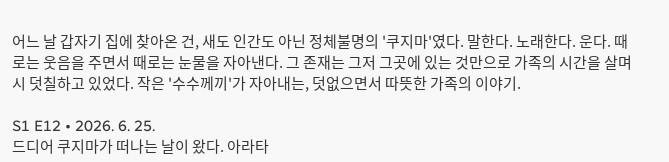어느 날 갑자기 집에 찾아온 건, 새도 인간도 아닌 정체불명의 '쿠지마'였다. 말한다. 노래한다. 운다. 때로는 웃음을 주면서 때로는 눈물을 자아낸다. 그 존재는 그저 그곳에 있는 것만으로 가족의 시간을 살며시 덧칠하고 있었다. 작은 '수수께끼'가 자아내는, 덧없으면서 따뜻한 가족의 이야기.

S1 E12 • 2026. 6. 25.
드디어 쿠지마가 떠나는 날이 왔다. 아라타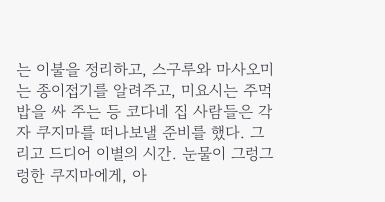는 이불을 정리하고, 스구루와 마사오미는 종이접기를 알려주고, 미요시는 주먹밥을 싸 주는 등 코다네 집 사람들은 각자 쿠지마를 떠나보낼 준비를 했다. 그리고 드디어 이별의 시간. 눈물이 그렁그렁한 쿠지마에게, 아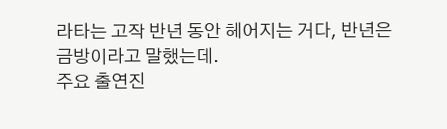라타는 고작 반년 동안 헤어지는 거다, 반년은 금방이라고 말했는데.
주요 출연진